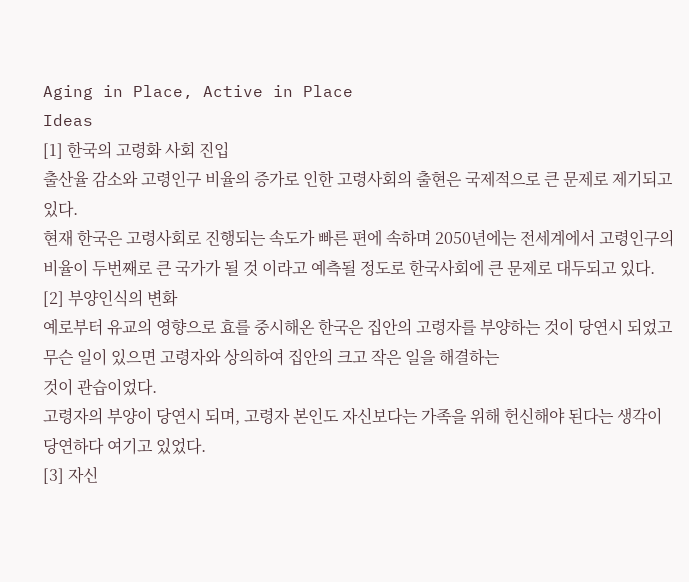Aging in Place, Active in Place
Ideas
[1] 한국의 고령화 사회 진입
출산율 감소와 고령인구 비율의 증가로 인한 고령사회의 출현은 국제적으로 큰 문제로 제기되고 있다.
현재 한국은 고령사회로 진행되는 속도가 빠른 편에 속하며 2050년에는 전세계에서 고령인구의 비율이 두번째로 큰 국가가 될 것 이라고 예측될 정도로 한국사회에 큰 문제로 대두되고 있다.
[2] 부양인식의 변화
예로부터 유교의 영향으로 효를 중시해온 한국은 집안의 고령자를 부양하는 것이 당연시 되었고 무슨 일이 있으면 고령자와 상의하여 집안의 크고 작은 일을 해결하는
것이 관습이었다.
고령자의 부양이 당연시 되며, 고령자 본인도 자신보다는 가족을 위해 헌신해야 된다는 생각이 당연하다 여기고 있었다.
[3] 자신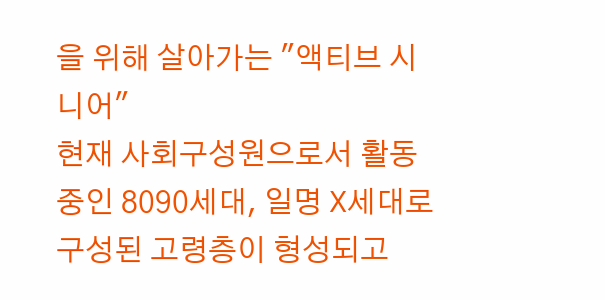을 위해 살아가는 "액티브 시니어"
현재 사회구성원으로서 활동 중인 8090세대, 일명 X세대로 구성된 고령층이 형성되고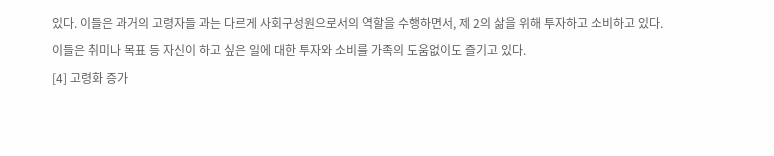있다. 이들은 과거의 고령자들 과는 다르게 사회구성원으로서의 역할을 수행하면서, 제 2의 삶을 위해 투자하고 소비하고 있다.
이들은 취미나 목표 등 자신이 하고 싶은 일에 대한 투자와 소비를 가족의 도움없이도 즐기고 있다.
[4] 고령화 증가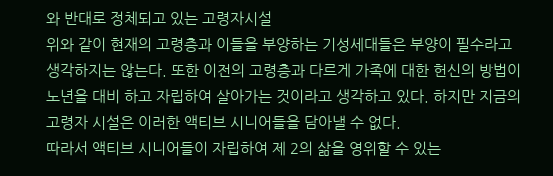와 반대로 정체되고 있는 고령자시설
위와 같이 현재의 고령층과 이들을 부양하는 기성세대들은 부양이 필수라고 생각하지는 않는다. 또한 이전의 고령층과 다르게 가족에 대한 헌신의 방법이 노년을 대비 하고 자립하여 살아가는 것이라고 생각하고 있다. 하지만 지금의 고령자 시설은 이러한 액티브 시니어들을 담아낼 수 없다.
따라서 액티브 시니어들이 자립하여 제 2의 삶을 영위할 수 있는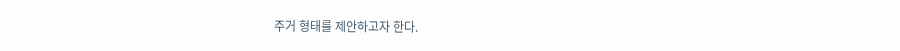주거 형태를 제안하고자 한다.